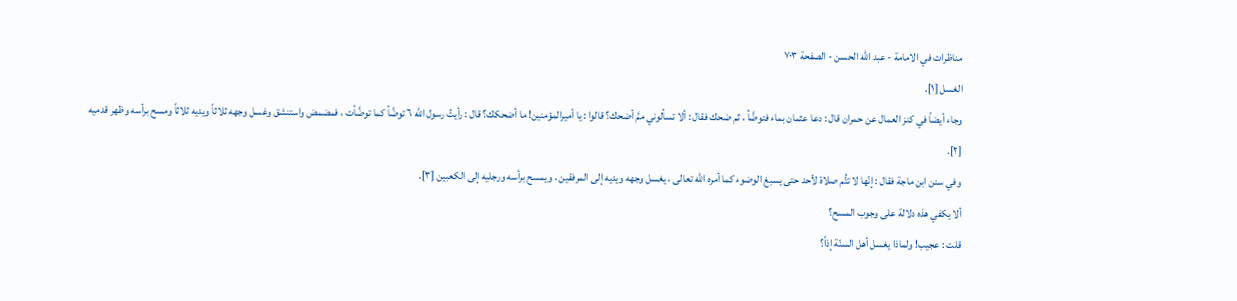مناظرات في الامامة - عبد الله الحسن - الصفحة ٧٠٣
الغسل [١].
وجاء أيضاً في كنز العمال عن حمران قال : دعا عثمان بماء فتوضَّأ ، ثم ضحك فقال : ألا تسألوني ممَّ أضحك؟ قالوا : يا أميرالمؤمنين! ما أضحكك؟ قال : رأيتُ رسول الله ٦ توضَّأ كما توضَّأت ، فمضمض واستنشق وغسل وجهه ثلاثاً ويديه ثلاثاً ومسح برأسه وظهر قدميه [٢].
وفي سنن ابن ماجة فقال : إنّها لا تتُّم صلاة لأحد حتى يسبغ الوضوء كما أمره الله تعالى ، يغسل وجهه ويديه إلى المرفقين ، ويمسح برأسه ورجليه إلى الكعبين [٣].
ألا يكفي هذه دلالة على وجوب المسح؟
قلت : عجيب! ولماذا يغسل أهل السنّة إذاً؟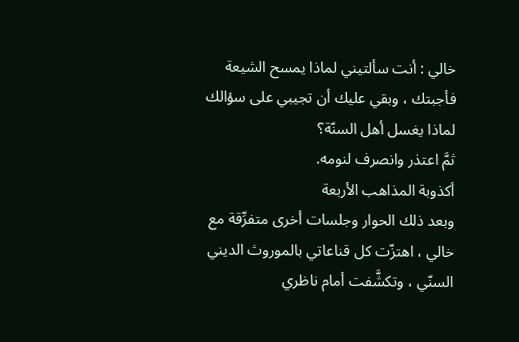خالي : أنت سألتيني لماذا يمسح الشيعة فأجبتك ، وبقي عليك أن تجيبي على سؤالك لماذا يغسل أهل السنّة؟
ثمَّ اعتذر وانصرف لنومه.
أكذوبة المذاهب الأربعة
وبعد ذلك الحوار وجلسات أخرى متفرِّقة مع خالي ، اهتزّت كل قناعاتي بالموروث الديني السنّي ، وتكشَّفت أمام ناظري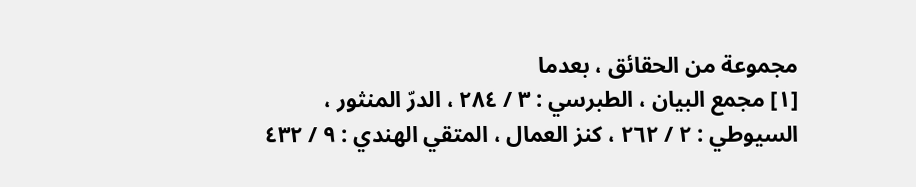مجموعة من الحقائق ، بعدما
[١] مجمع البيان ، الطبرسي : ٣ / ٢٨٤ ، الدرّ المنثور ، السيوطي : ٢ / ٢٦٢ ، كنز العمال ، المتقي الهندي : ٩ / ٤٣٢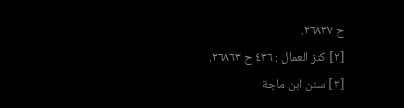ح ٢٦٨٣٧.
[٢] كنز العمال : ٤٣٦ ح ٢٦٨٦٣.
[٣] سنن ابن ماجة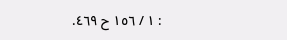: ١ / ١٥٦ ح ٤٦٩.